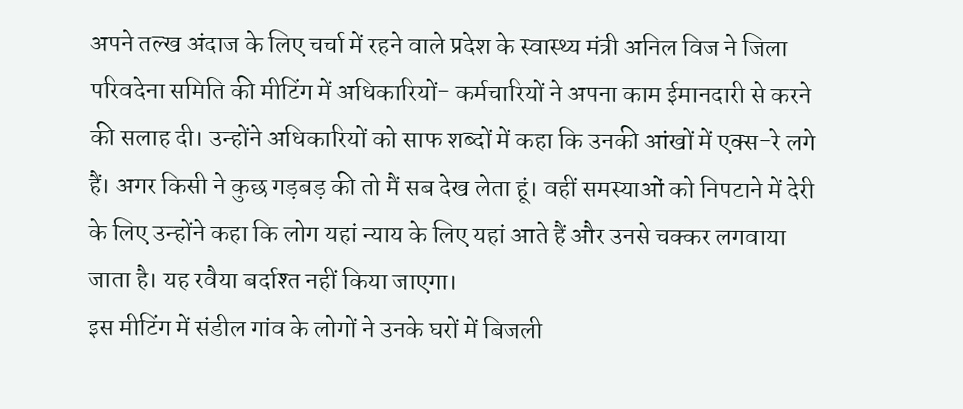अपने तल्ख अंदाज के लिए चर्चा में रहने वाले प्रदेश के स्वास्थ्य मंत्री अनिल विज ने जिला परिवदेना समिति की मीटिंग में अधिकारियों- कर्मचारियों ने अपना काम ईमानदारी से करने की सलाह दी। उन्होंने अधिकारियों को साफ शब्दों में कहा कि उनकी आंखों में एक्स-रे लगे हैं। अगर किसी ने कुछ गड़बड़ की तो मैं सब देख लेता हूं। वहीं समस्याओं को निपटाने में देरी के लिए उन्होंने कहा कि लोग यहां न्याय के लिए यहां आते हैं और उनसे चक्कर लगवाया जाता है। यह रवैया बर्दाश्त नहीं किया जाएगा।
इस मीटिंग में संडील गांव के लोगों ने उनके घरों में बिजली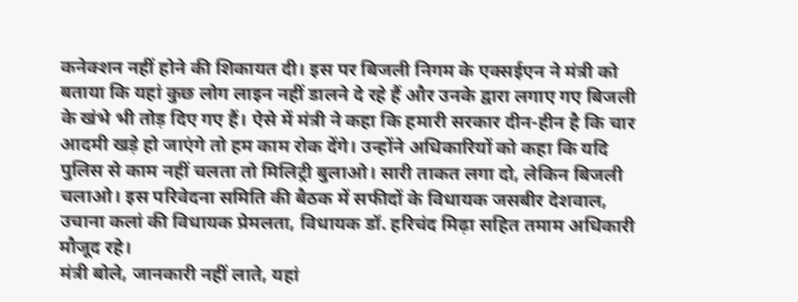कनेक्शन नहीं होने की शिकायत दी। इस पर बिजली निगम के एक्सईएन ने मंत्री को बताया कि यहां कुछ लोग लाइन नहीं डालने दे रहे हैं और उनके द्वारा लगाए गए बिजली के खंभे भी तोड़ दिए गए हैं। ऐसे में मंत्री ने कहा कि हमारी सरकार दीन-हीन है कि चार आदमी खड़े हो जाएंगे तो हम काम रोक देंगे। उन्होंने अधिकारियों को कहा कि यदि पुलिस से काम नहीं चलता तो मिलिट्री बुलाओ। सारी ताकत लगा दो, लेकिन बिजली चलाओ। इस परिवेदना समिति की बैठक में सफीदों के विधायक जसबीर देशवाल, उचाना कलां की विधायक प्रेमलता, विधायक डॉ. हरिचंद मिढ़ा सहित तमाम अधिकारी मौजूद रहे।
मंत्री बोले, जानकारी नहीं लाते, यहां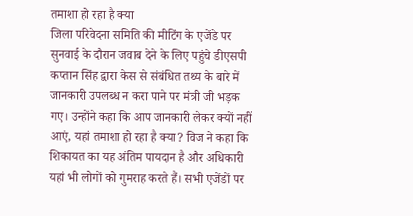तमाशा हो रहा है क्या
जिला परिवेदना समिति की मीटिंग के एजेंडे पर सुनवाई के दौरान जवाब देने के लिए पहुंचे डीएसपी कप्तान सिंह द्वारा केस से संबंधित तथ्य के बारे में जानकारी उपलब्ध न करा पाने पर मंत्री जी भड़क गए। उन्होंने कहा कि आप जानकारी लेकर क्यों नहीं आएं, यहां तमाशा हो रहा है क्या? विज ने कहा कि शिकायत का यह अंतिम पायदान है और अधिकारी यहां भी लोगों को गुमराह करते हैं। सभी एजेंडों पर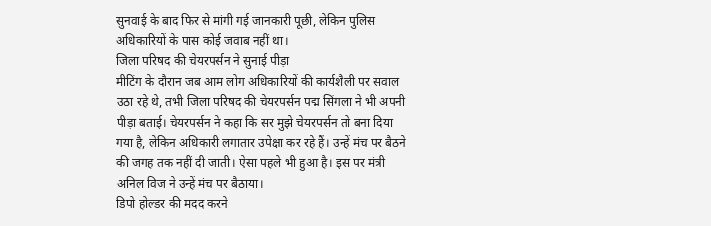सुनवाई के बाद फिर से मांगी गई जानकारी पूछी, लेकिन पुलिस अधिकारियों के पास कोई जवाब नहीं था।
जिला परिषद की चेयरपर्सन ने सुनाई पीड़ा
मीटिंग के दौरान जब आम लोग अधिकारियों की कार्यशैली पर सवाल उठा रहे थे, तभी जिला परिषद की चेयरपर्सन पद्म सिंगला ने भी अपनी पीड़ा बताई। चेयरपर्सन ने कहा कि सर मुझे चेयरपर्सन तो बना दिया गया है, लेकिन अधिकारी लगातार उपेक्षा कर रहे हैं। उन्हें मंच पर बैठने की जगह तक नहीं दी जाती। ऐसा पहले भी हुआ है। इस पर मंत्री अनिल विज ने उन्हें मंच पर बैठाया।
डिपो होल्डर की मदद करने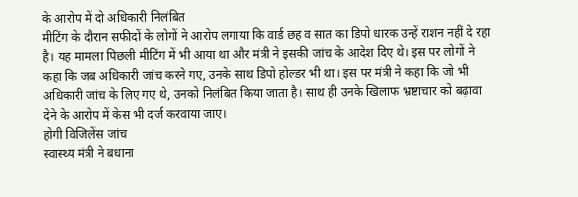के आरोप में दो अधिकारी निलंबित
मीटिंग के दौरान सफीदों के लोगों ने आरोप लगाया कि वार्ड छह व सात का डिपो धारक उन्हें राशन नहीं दे रहा है। यह मामला पिछली मीटिंग में भी आया था और मंत्री ने इसकी जांच के आदेश दिए थे। इस पर लोगों ने कहा कि जब अधिकारी जांच करने गए, उनके साथ डिपो होल्डर भी था। इस पर मंत्री ने कहा कि जो भी अधिकारी जांच के लिए गए थे, उनको निलंबित किया जाता है। साथ ही उनके खिलाफ भ्रष्टाचार को बढ़ावा देने के आरोप में केस भी दर्ज करवाया जाए।
होगी विजिलेंस जांच
स्वास्थ्य मंत्री ने बधाना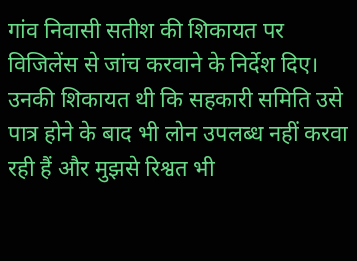गांव निवासी सतीश की शिकायत पर विजिलेंस से जांच करवाने के निर्देश दिए। उनकी शिकायत थी कि सहकारी समिति उसे पात्र होने के बाद भी लोन उपलब्ध नहीं करवा रही हैं और मुझसे रिश्वत भी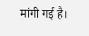मांगी गई है।